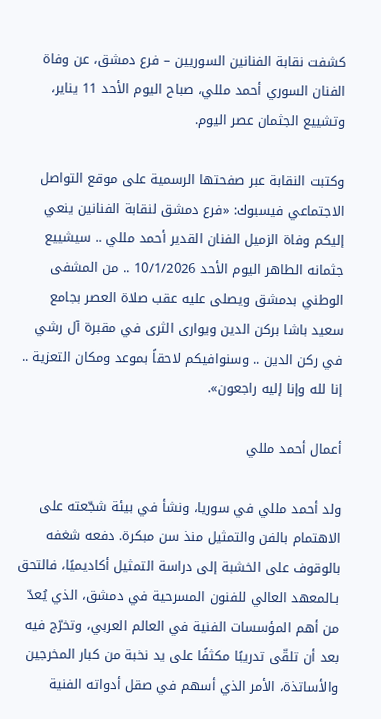كشفت نقابة الفنانين السوريين – فرع دمشق، عن وفاة الفنان السوري أحمد مللي، صباح اليوم الأحد 11 يناير، وتشييع الجثمان عصر اليوم.

وكتبت النقابة عبر صفحتها الرسمية على موقع التواصل الاجتماعي فيسبوك: «فرع دمشق لنقابة الفنانين ينعي إليكم وفاة الزميل الفنان القدير أحمد مللي .. سيشييع جثمانه الطاهر اليوم الأحد 10/1/2026 .. من المشفى الوطني بدمشق ويصلى عليه عقب صلاة العصر بجامع سعيد باشا بركن الدين ويوارى الثرى في مقبرة آل رشي في ركن الدين .. وسنوافيكم لاحقاً بموعد ومكان التعزية .. إنا لله وإنا إليه راجعون».

أعمال أحمد مللي

ولد أحمد مللي في سوريا، ونشأ في بيئة شجّعته على الاهتمام بالفن والتمثيل منذ سن مبكرة. دفعه شغفه بالوقوف على الخشبة إلى دراسة التمثيل أكاديميًا، فالتحق بـالمعهد العالي للفنون المسرحية في دمشق، الذي يُعدّ من أهم المؤسسات الفنية في العالم العربي، وتخرّج فيه بعد أن تلقّى تدريبًا مكثفًا على يد نخبة من كبار المخرجين والأساتذة، الأمر الذي أسهم في صقل أدواته الفنية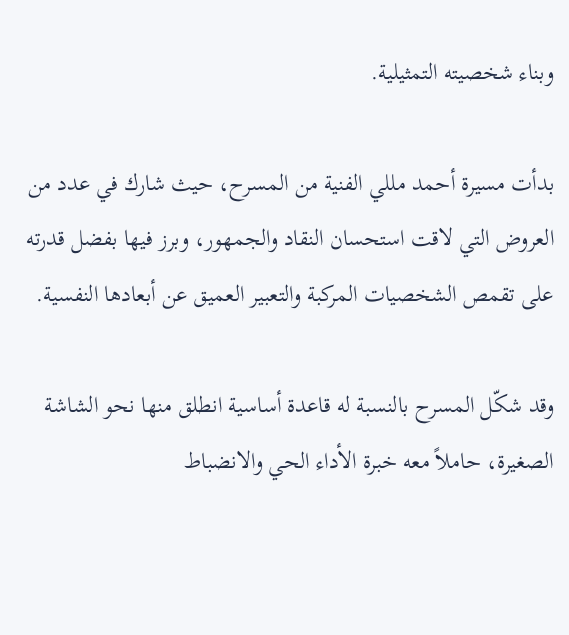وبناء شخصيته التمثيلية.

بدأت مسيرة أحمد مللي الفنية من المسرح، حيث شارك في عدد من العروض التي لاقت استحسان النقاد والجمهور، وبرز فيها بفضل قدرته على تقمص الشخصيات المركبة والتعبير العميق عن أبعادها النفسية.

وقد شكّل المسرح بالنسبة له قاعدة أساسية انطلق منها نحو الشاشة الصغيرة، حاملاً معه خبرة الأداء الحي والانضباط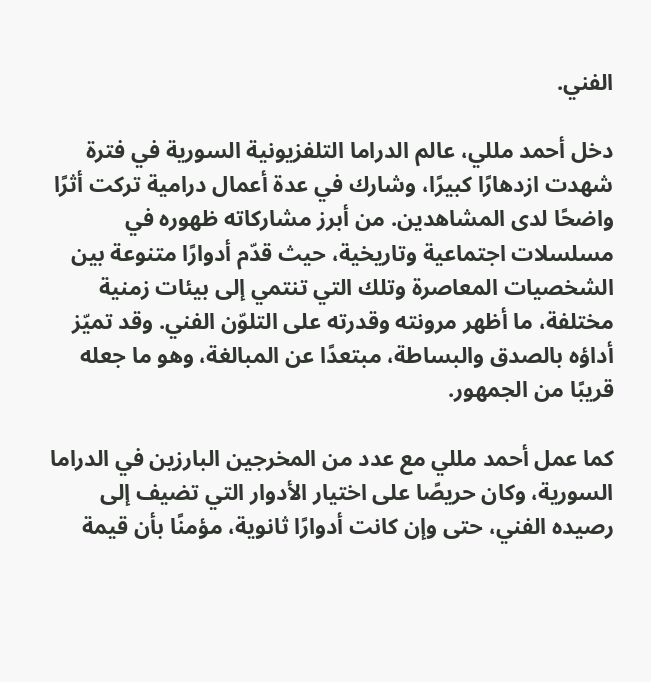الفني.

دخل أحمد مللي، عالم الدراما التلفزيونية السورية في فترة شهدت ازدهارًا كبيرًا، وشارك في عدة أعمال درامية تركت أثرًا واضحًا لدى المشاهدين. من أبرز مشاركاته ظهوره في مسلسلات اجتماعية وتاريخية، حيث قدّم أدوارًا متنوعة بين الشخصيات المعاصرة وتلك التي تنتمي إلى بيئات زمنية مختلفة، ما أظهر مرونته وقدرته على التلوّن الفني. وقد تميّز أداؤه بالصدق والبساطة، مبتعدًا عن المبالغة، وهو ما جعله قريبًا من الجمهور.

كما عمل أحمد مللي مع عدد من المخرجين البارزين في الدراما السورية، وكان حريصًا على اختيار الأدوار التي تضيف إلى رصيده الفني، حتى وإن كانت أدوارًا ثانوية، مؤمنًا بأن قيمة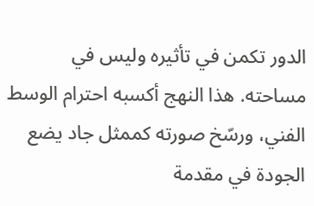الدور تكمن في تأثيره وليس في مساحته. هذا النهج أكسبه احترام الوسط الفني، ورسّخ صورته كممثل جاد يضع الجودة في مقدمة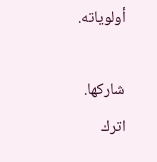أولوياته.

شاركها.
اترك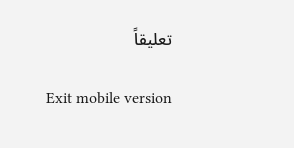تعليقاً

Exit mobile version